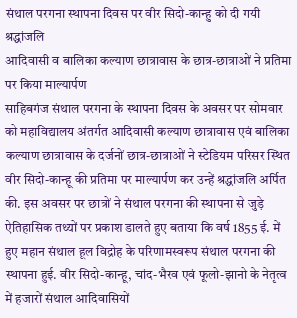संथाल परगना स्थापना दिवस पर वीर सिदो-कान्हु को दी गयी श्रद्धांजलि
आदिवासी व बालिका कल्याण छात्रावास के छात्र-छात्राओं ने प्रतिमा पर किया माल्यार्पण
साहिबगंज संथाल परगना के स्थापना दिवस के अवसर पर सोमवार को महाविद्यालय अंतर्गत आदिवासी कल्याण छात्रावास एवं बालिका कल्याण छात्रावास के दर्जनों छात्र-छात्राओं ने स्टेडियम परिसर स्थित वीर सिदो-कान्हू की प्रतिमा पर माल्यार्पण कर उन्हें श्रद्धांजलि अर्पित की. इस अवसर पर छात्रों ने संथाल परगना की स्थापना से जुड़े ऐतिहासिक तथ्यों पर प्रकाश डालते हुए बताया कि वर्ष 1855 ई. में हुए महान संथाल हूल विद्रोह के परिणामस्वरूप संथाल परगना की स्थापना हुई. वीर सिदो-कान्हू, चांद-भैरव एवं फूलो-झानो के नेतृत्व में हजारों संथाल आदिवासियों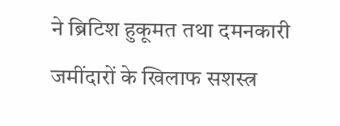ने ब्रिटिश हुकूमत तथा दमनकारी जमींदारों के खिलाफ सशस्त्र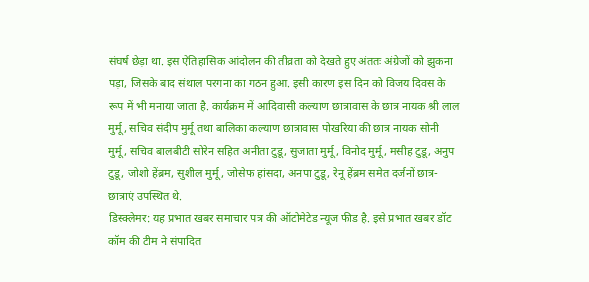संघर्ष छेड़ा था. इस ऐतिहासिक आंदोलन की तीव्रता को देखते हुए अंततः अंग्रेजों को झुकना पड़ा, जिसके बाद संथाल परगना का गठन हुआ. इसी कारण इस दिन को विजय दिवस के रूप में भी मनाया जाता है. कार्यक्रम में आदिवासी कल्याण छात्रावास के छात्र नायक श्री लाल मुर्मू, सचिव संदीप मुर्मू तथा बालिका कल्याण छात्रावास पोखरिया की छात्र नायक सोनी मुर्मू, सचिव बालबीटी सोरेन सहित अनीता टुडू, सुजाता मुर्मू, विनोद मुर्मू, मसीह टुडू, अनुप टुडू, जोशो हेंब्रम, सुशील मुर्मू, जोसेफ हांसदा, अनपा टुडू, रेनू हेंब्रम समेत दर्जनों छात्र-छात्राएं उपस्थित थे.
डिस्क्लेमर: यह प्रभात खबर समाचार पत्र की ऑटोमेटेड न्यूज फीड है. इसे प्रभात खबर डॉट कॉम की टीम ने संपादित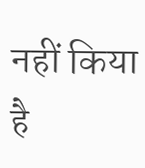नहीं किया है